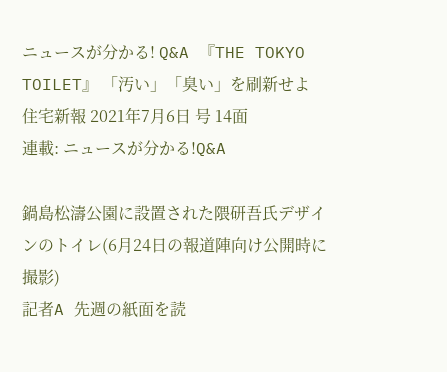ニュースが分かる! Q&A 『THE TOKYO TOILET』 「汚い」「臭い」を刷新せよ
住宅新報 2021年7月6日 号 14面
連載: ニュースが分かる!Q&A

鍋島松濤公園に設置された隈研吾氏デザインのトイレ(6月24日の報道陣向け公開時に撮影)
記者A 先週の紙面を読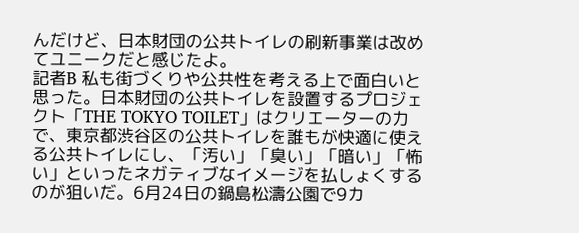んだけど、日本財団の公共トイレの刷新事業は改めてユニークだと感じたよ。
記者B 私も街づくりや公共性を考える上で面白いと思った。日本財団の公共トイレを設置するプロジェクト「THE TOKYO TOILET」はクリエーターの力で、東京都渋谷区の公共トイレを誰もが快適に使える公共トイレにし、「汚い」「臭い」「暗い」「怖い」といったネガティブなイメージを払しょくするのが狙いだ。6月24日の鍋島松濤公園で9カ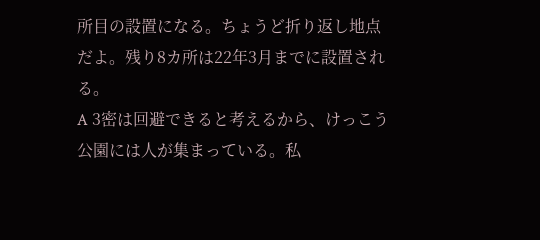所目の設置になる。ちょうど折り返し地点だよ。残り8カ所は22年3月までに設置される。
A 3密は回避できると考えるから、けっこう公園には人が集まっている。私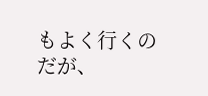もよく行くのだが、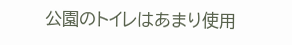公園のトイレはあまり使用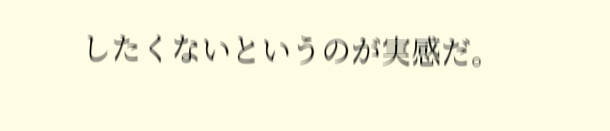したくないというのが実感だ。